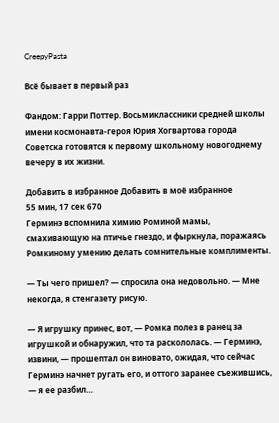CreepyPasta

Всё бывает в первый раз

Фандом: Гарри Поттер. Восьмиклассники средней школы имени космонавта-героя Юрия Хогвартова города Советска готовятся к первому школьному новогоднему вечеру в их жизни.

Добавить в избранное Добавить в моё избранное
55 мин, 17 сек 670
Герминэ вспомнила химию Роминой мамы, смахивающую на птичье гнездо, и фыркнула, поражаясь Ромкиному умению делать сомнительные комплименты.

— Ты чего пришел? — спросила она недовольно. — Мне некогда, я стенгазету рисую.

— Я игрушку принес, вот, — Ромка полез в ранец за игрушкой и обнаружил, что та раскололась. — Герминэ, извини, — прошептал он виновато, ожидая, что сейчас Герминэ начнет ругать его, и оттого заранее съежившись, — я ее разбил…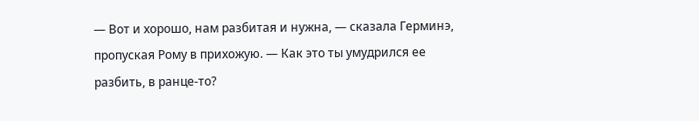— Вот и хорошо, нам разбитая и нужна, — сказала Герминэ, пропуская Рому в прихожую. — Как это ты умудрился ее разбить, в ранце-то?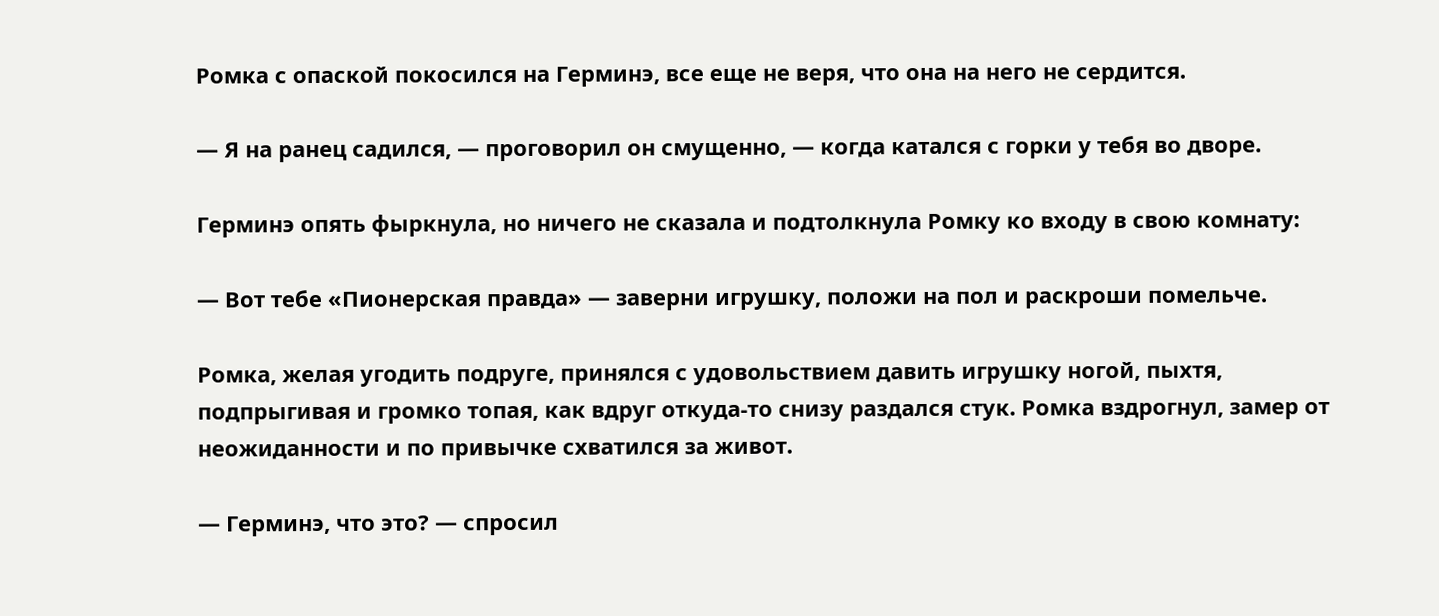Ромка с опаской покосился на Герминэ, все еще не веря, что она на него не сердится.

— Я на ранец садился, — проговорил он смущенно, — когда катался с горки у тебя во дворе.

Герминэ опять фыркнула, но ничего не сказала и подтолкнула Ромку ко входу в свою комнату:

— Вот тебе «Пионерская правда» — заверни игрушку, положи на пол и раскроши помельче.

Ромка, желая угодить подруге, принялся с удовольствием давить игрушку ногой, пыхтя, подпрыгивая и громко топая, как вдруг откуда-то снизу раздался стук. Ромка вздрогнул, замер от неожиданности и по привычке схватился за живот.

— Герминэ, что это? — спросил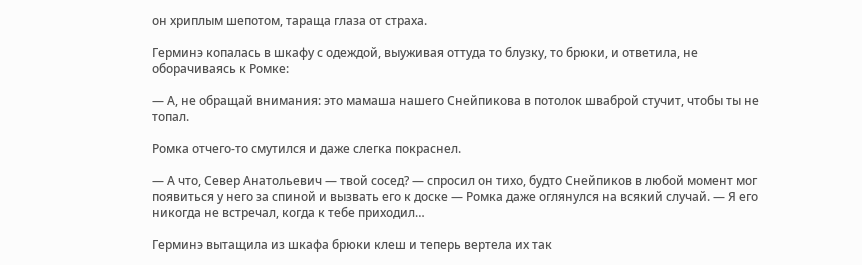он хриплым шепотом, тараща глаза от страха.

Герминэ копалась в шкафу с одеждой, выуживая оттуда то блузку, то брюки, и ответила, не оборачиваясь к Ромке:

— А, не обращай внимания: это мамаша нашего Снейпикова в потолок шваброй стучит, чтобы ты не топал.

Ромка отчего-то смутился и даже слегка покраснел.

— А что, Север Анатольевич — твой сосед? — спросил он тихо, будто Снейпиков в любой момент мог появиться у него за спиной и вызвать его к доске — Ромка даже оглянулся на всякий случай. — Я его никогда не встречал, когда к тебе приходил…

Герминэ вытащила из шкафа брюки клеш и теперь вертела их так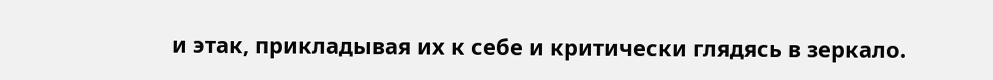и этак, прикладывая их к себе и критически глядясь в зеркало.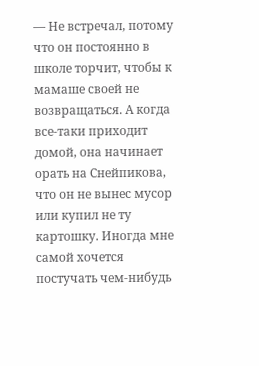— Не встречал, потому что он постоянно в школе торчит, чтобы к мамаше своей не возвращаться. А когда все-таки приходит домой, она начинает орать на Снейпикова, что он не вынес мусор или купил не ту картошку. Иногда мне самой хочется постучать чем-нибудь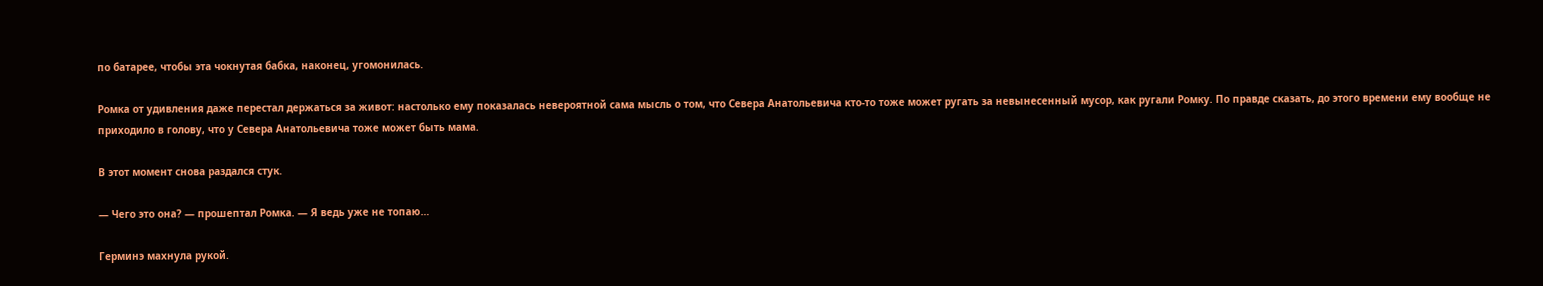по батарее, чтобы эта чокнутая бабка, наконец, угомонилась.

Ромка от удивления даже перестал держаться за живот: настолько ему показалась невероятной сама мысль о том, что Севера Анатольевича кто-то тоже может ругать за невынесенный мусор, как ругали Ромку. По правде сказать, до этого времени ему вообще не приходило в голову, что у Севера Анатольевича тоже может быть мама.

В этот момент снова раздался стук.

— Чего это она? — прошептал Ромка. — Я ведь уже не топаю…

Герминэ махнула рукой.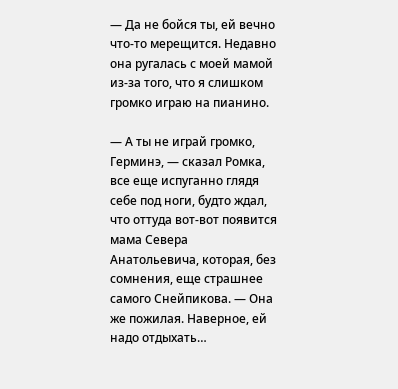— Да не бойся ты, ей вечно что-то мерещится. Недавно она ругалась с моей мамой из-за того, что я слишком громко играю на пианино.

— А ты не играй громко, Герминэ, — сказал Ромка, все еще испуганно глядя себе под ноги, будто ждал, что оттуда вот-вот появится мама Севера Анатольевича, которая, без сомнения, еще страшнее самого Снейпикова. — Она же пожилая. Наверное, ей надо отдыхать…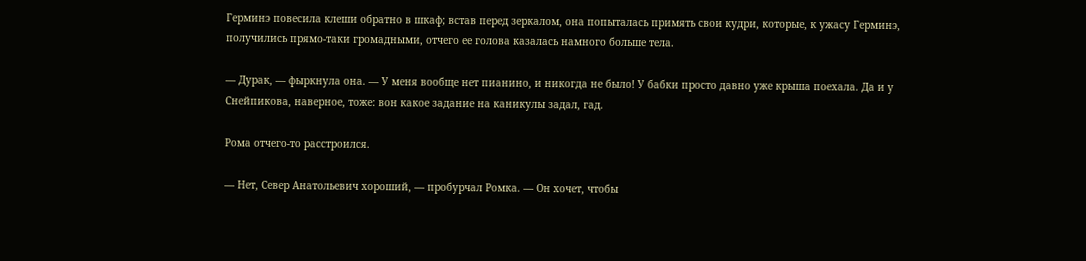Герминэ повесила клеши обратно в шкаф; встав перед зеркалом, она попыталась примять свои кудри, которые, к ужасу Герминэ, получились прямо-таки громадными, отчего ее голова казалась намного больше тела.

— Дурак, — фыркнула она. — У меня вообще нет пианино, и никогда не было! У бабки просто давно уже крыша поехала. Да и у Снейпикова, наверное, тоже: вон какое задание на каникулы задал, гад.

Рома отчего-то расстроился.

— Нет, Север Анатольевич хороший, — пробурчал Ромка. — Он хочет, чтобы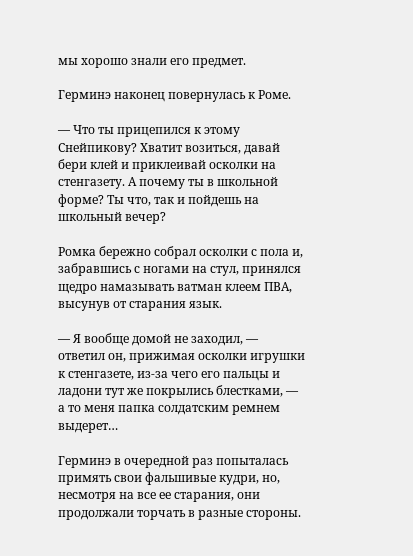мы хорошо знали его предмет.

Герминэ наконец повернулась к Роме.

— Что ты прицепился к этому Снейпикову? Хватит возиться, давай бери клей и приклеивай осколки на стенгазету. А почему ты в школьной форме? Ты что, так и пойдешь на школьный вечер?

Ромка бережно собрал осколки с пола и, забравшись с ногами на стул, принялся щедро намазывать ватман клеем ПВА, высунув от старания язык.

— Я вообще домой не заходил, — ответил он, прижимая осколки игрушки к стенгазете, из-за чего его пальцы и ладони тут же покрылись блестками, — а то меня папка солдатским ремнем выдерет…

Герминэ в очередной раз попыталась примять свои фальшивые кудри, но, несмотря на все ее старания, они продолжали торчать в разные стороны.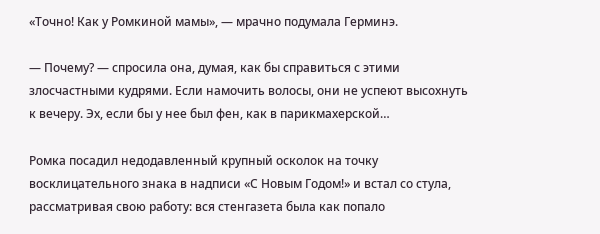«Точно! Как у Ромкиной мамы», — мрачно подумала Герминэ.

— Почему? — спросила она, думая, как бы справиться с этими злосчастными кудрями. Если намочить волосы, они не успеют высохнуть к вечеру. Эх, если бы у нее был фен, как в парикмахерской…

Ромка посадил недодавленный крупный осколок на точку восклицательного знака в надписи «С Новым Годом!» и встал со стула, рассматривая свою работу: вся стенгазета была как попало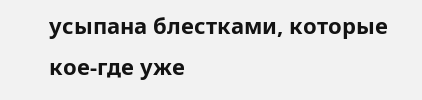усыпана блестками, которые кое-где уже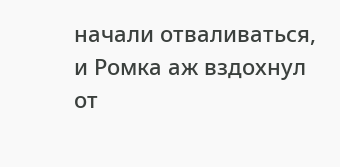начали отваливаться, и Ромка аж вздохнул от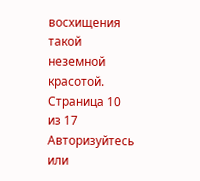восхищения такой неземной красотой.
Страница 10 из 17
Авторизуйтесь или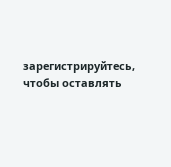зарегистрируйтесь, чтобы оставлять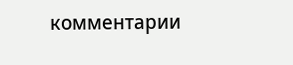комментарии